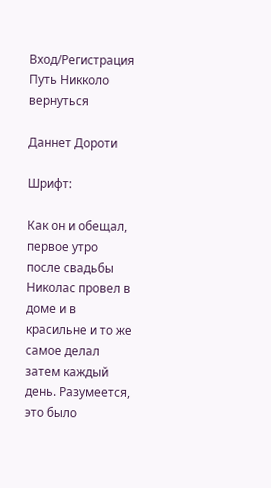Вход/Регистрация
Путь Никколо
вернуться

Даннет Дороти

Шрифт:

Как он и обещал, первое утро после свадьбы Николас провел в доме и в красильне и то же самое делал затем каждый день. Разумеется, это было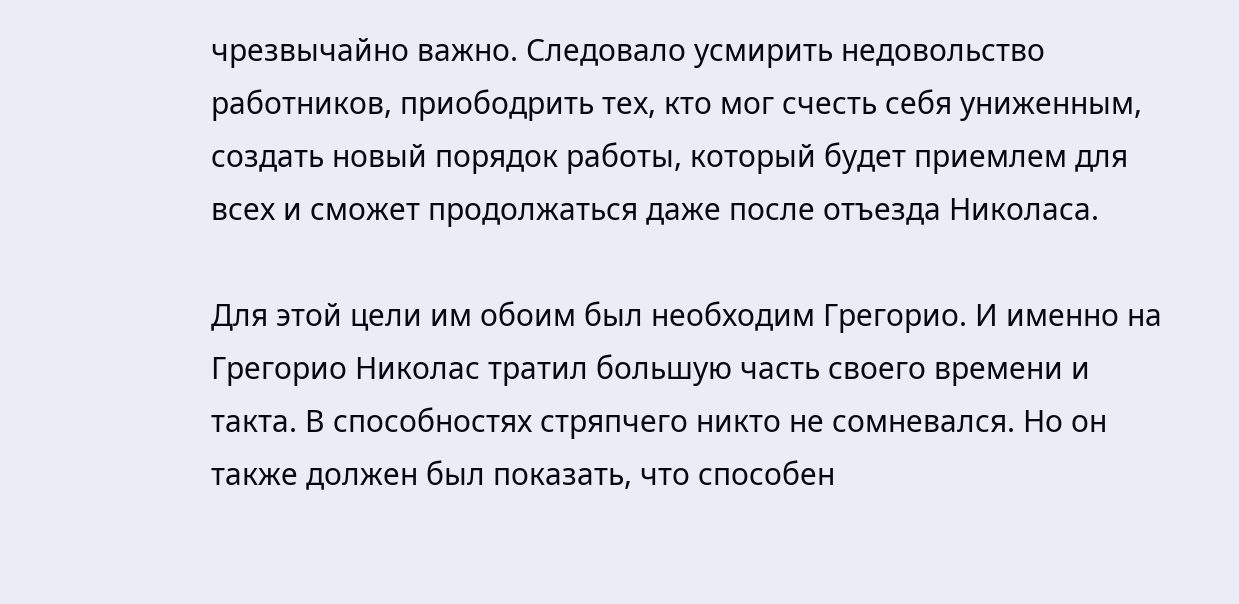чрезвычайно важно. Следовало усмирить недовольство работников, приободрить тех, кто мог счесть себя униженным, создать новый порядок работы, который будет приемлем для всех и сможет продолжаться даже после отъезда Николаса.

Для этой цели им обоим был необходим Грегорио. И именно на Грегорио Николас тратил большую часть своего времени и такта. В способностях стряпчего никто не сомневался. Но он также должен был показать, что способен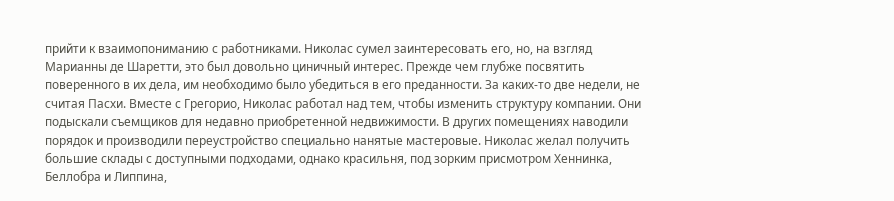прийти к взаимопониманию с работниками. Николас сумел заинтересовать его, но, на взгляд Марианны де Шаретти, это был довольно циничный интерес. Прежде чем глубже посвятить поверенного в их дела, им необходимо было убедиться в его преданности. За каких-то две недели, не считая Пасхи. Вместе с Грегорио, Николас работал над тем, чтобы изменить структуру компании. Они подыскали съемщиков для недавно приобретенной недвижимости. В других помещениях наводили порядок и производили переустройство специально нанятые мастеровые. Николас желал получить большие склады с доступными подходами, однако красильня, под зорким присмотром Хеннинка, Беллобра и Липпина,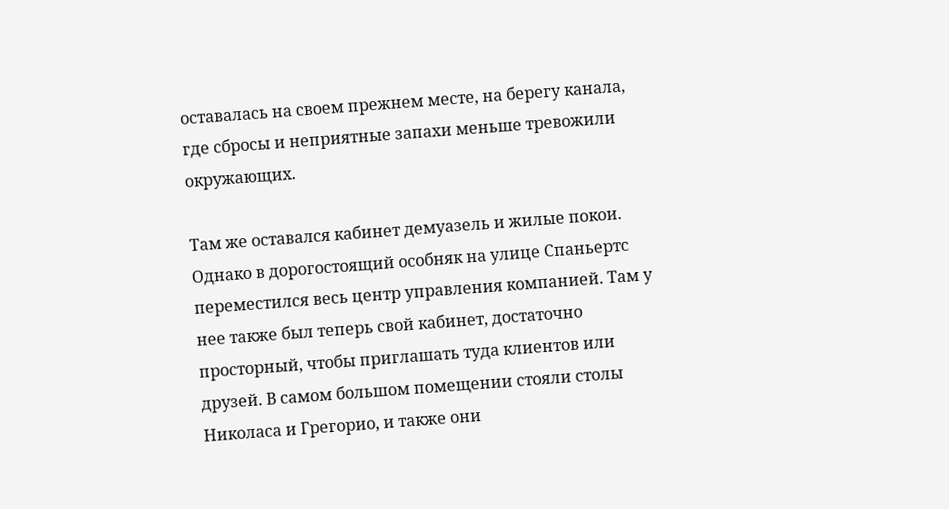оставалась на своем прежнем месте, на берегу канала, где сбросы и неприятные запахи меньше тревожили окружающих.

Там же оставался кабинет демуазель и жилые покои. Однако в дорогостоящий особняк на улице Спаньертс переместился весь центр управления компанией. Там у нее также был теперь свой кабинет, достаточно просторный, чтобы приглашать туда клиентов или друзей. В самом большом помещении стояли столы Николаса и Грегорио, и также они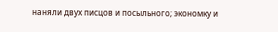наняли двух писцов и посыльного; экономку и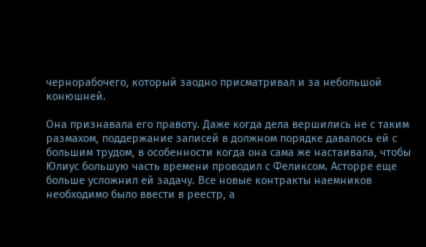чернорабочего, который заодно присматривал и за небольшой конюшней.

Она признавала его правоту. Даже когда дела вершились не с таким размахом, поддержание записей в должном порядке давалось ей с большим трудом, в особенности когда она сама же настаивала, чтобы Юлиус большую часть времени проводил с Феликсом. Асторре еще больше усложнил ей задачу. Все новые контракты наемников необходимо было ввести в реестр, а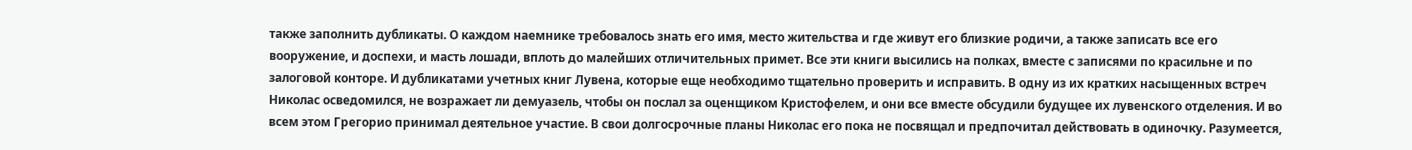также заполнить дубликаты. О каждом наемнике требовалось знать его имя, место жительства и где живут его близкие родичи, а также записать все его вооружение, и доспехи, и масть лошади, вплоть до малейших отличительных примет. Все эти книги высились на полках, вместе с записями по красильне и по залоговой конторе. И дубликатами учетных книг Лувена, которые еще необходимо тщательно проверить и исправить. В одну из их кратких насыщенных встреч Николас осведомился, не возражает ли демуазель, чтобы он послал за оценщиком Кристофелем, и они все вместе обсудили будущее их лувенского отделения. И во всем этом Грегорио принимал деятельное участие. В свои долгосрочные планы Николас его пока не посвящал и предпочитал действовать в одиночку. Разумеется,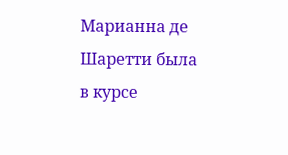Марианна де Шаретти была в курсе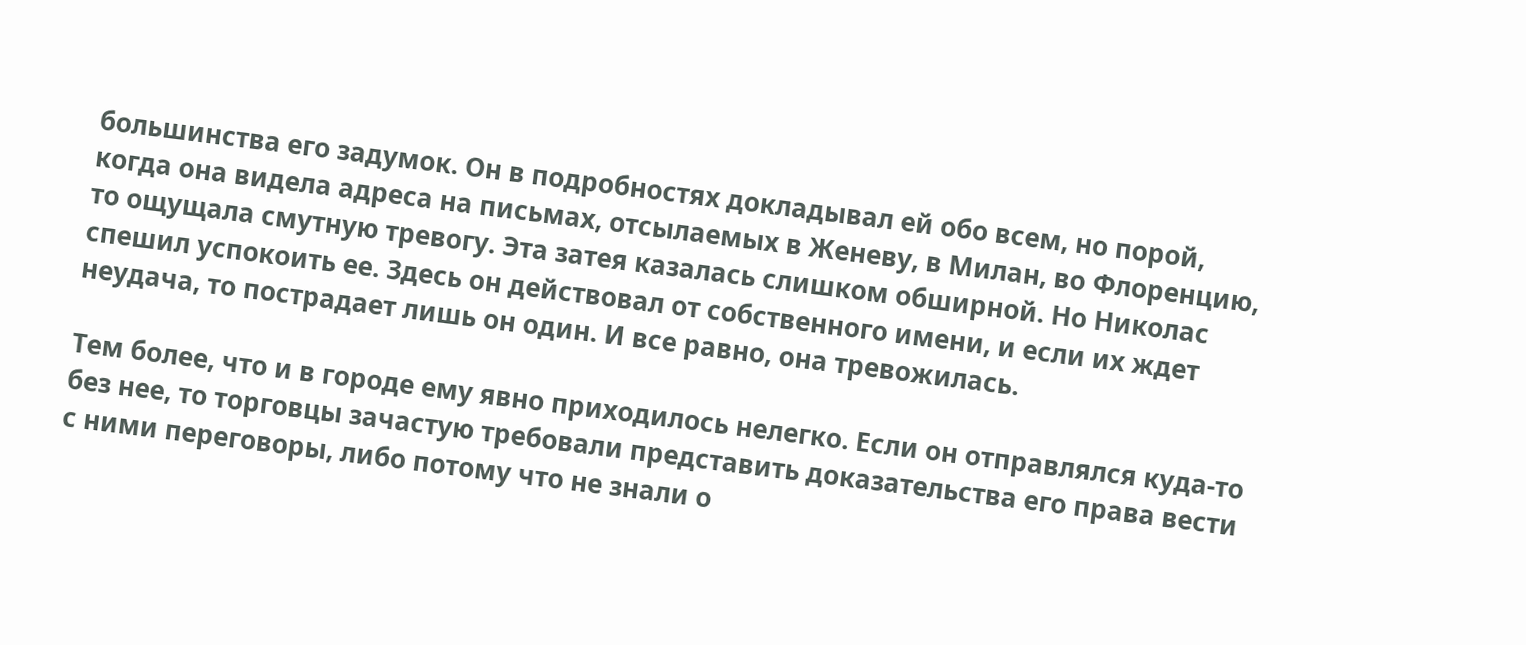большинства его задумок. Он в подробностях докладывал ей обо всем, но порой, когда она видела адреса на письмах, отсылаемых в Женеву, в Милан, во Флоренцию, то ощущала смутную тревогу. Эта затея казалась слишком обширной. Но Николас спешил успокоить ее. Здесь он действовал от собственного имени, и если их ждет неудача, то пострадает лишь он один. И все равно, она тревожилась.

Тем более, что и в городе ему явно приходилось нелегко. Если он отправлялся куда-то без нее, то торговцы зачастую требовали представить доказательства его права вести с ними переговоры, либо потому что не знали о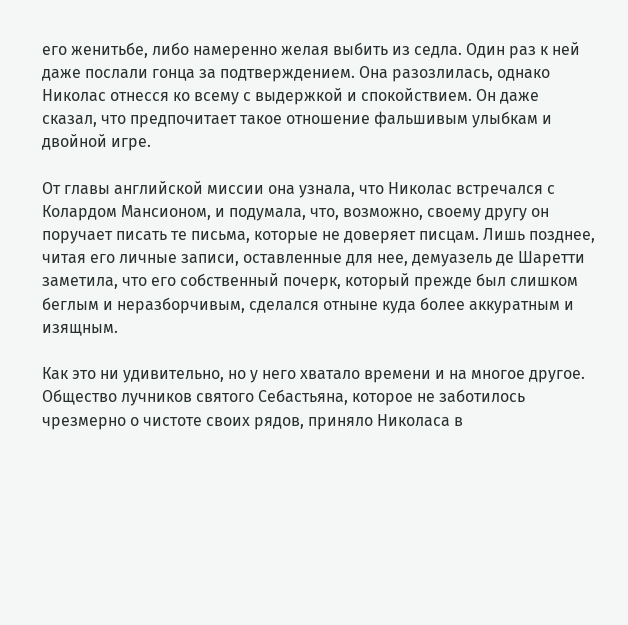его женитьбе, либо намеренно желая выбить из седла. Один раз к ней даже послали гонца за подтверждением. Она разозлилась, однако Николас отнесся ко всему с выдержкой и спокойствием. Он даже сказал, что предпочитает такое отношение фальшивым улыбкам и двойной игре.

От главы английской миссии она узнала, что Николас встречался с Колардом Мансионом, и подумала, что, возможно, своему другу он поручает писать те письма, которые не доверяет писцам. Лишь позднее, читая его личные записи, оставленные для нее, демуазель де Шаретти заметила, что его собственный почерк, который прежде был слишком беглым и неразборчивым, сделался отныне куда более аккуратным и изящным.

Как это ни удивительно, но у него хватало времени и на многое другое. Общество лучников святого Себастьяна, которое не заботилось чрезмерно о чистоте своих рядов, приняло Николаса в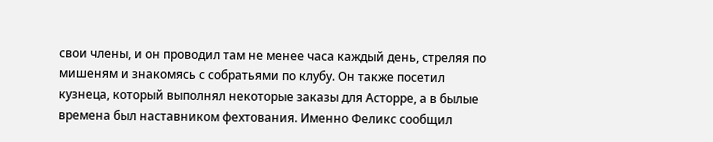свои члены, и он проводил там не менее часа каждый день, стреляя по мишеням и знакомясь с собратьями по клубу. Он также посетил кузнеца, который выполнял некоторые заказы для Асторре, а в былые времена был наставником фехтования. Именно Феликс сообщил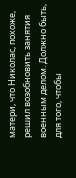матери, что Николас, похоже, решил возобновить занятия военным делом. Должно быть, для того, чтобы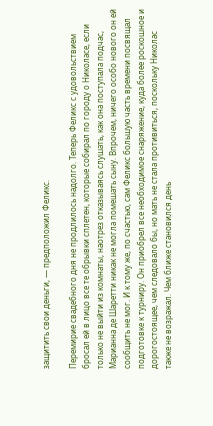защитить свои деньги, — предположил Феликс.

Перемирие свадебного дня не продлилось надолго. Теперь Феликс с удовольствием бросал ей в лицо все те обрывки сплетен, которые собирал по городу о Николасе, если только не выйти из комнаты, наотрез отказываясь слушать, как она поступала подчас, Марианна де Шаретти никак не могла помешать сыну. Впрочем, ничего особо нового он ей сообщить не мог. И к тому же, по счастью, сам Феликс большую часть времени посвящал подготовке к турниру. Он приобрел все необходимое снаряжение, куда более роскошное и дорогостоящее, чем следовало бы, но мать не стала противиться, поскольку Николас также не возражал. Чем ближе становился день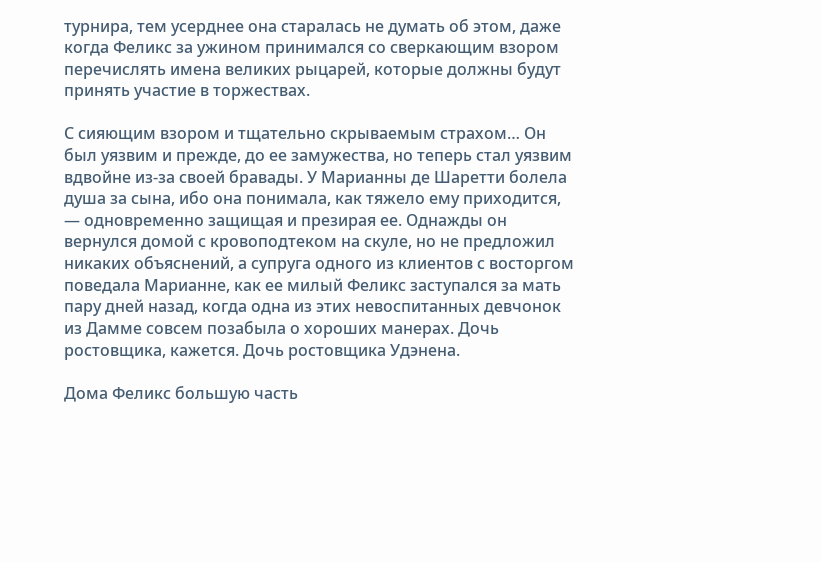турнира, тем усерднее она старалась не думать об этом, даже когда Феликс за ужином принимался со сверкающим взором перечислять имена великих рыцарей, которые должны будут принять участие в торжествах.

С сияющим взором и тщательно скрываемым страхом… Он был уязвим и прежде, до ее замужества, но теперь стал уязвим вдвойне из-за своей бравады. У Марианны де Шаретти болела душа за сына, ибо она понимала, как тяжело ему приходится, — одновременно защищая и презирая ее. Однажды он вернулся домой с кровоподтеком на скуле, но не предложил никаких объяснений, а супруга одного из клиентов с восторгом поведала Марианне, как ее милый Феликс заступался за мать пару дней назад, когда одна из этих невоспитанных девчонок из Дамме совсем позабыла о хороших манерах. Дочь ростовщика, кажется. Дочь ростовщика Удэнена.

Дома Феликс большую часть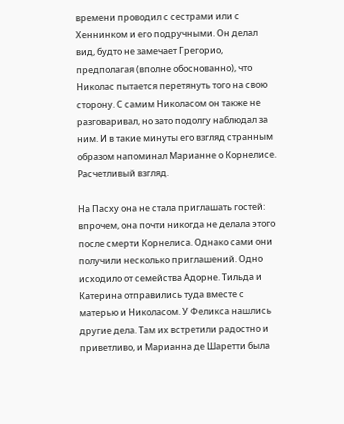времени проводил с сестрами или с Хеннинком и его подручными. Он делал вид, будто не замечает Грегорио, предполагая (вполне обоснованно), что Николас пытается перетянуть того на свою сторону. С самим Николасом он также не разговаривал, но зато подолгу наблюдал за ним. И в такие минуты его взгляд странным образом напоминал Марианне о Корнелисе. Расчетливый взгляд.

На Пасху она не стала приглашать гостей: впрочем, она почти никогда не делала этого после смерти Корнелиса. Однако сами они получили несколько приглашений. Одно исходило от семейства Адорне. Тильда и Катерина отправились туда вместе с матерью и Николасом. У Феликса нашлись другие дела. Там их встретили радостно и приветливо, и Марианна де Шаретти была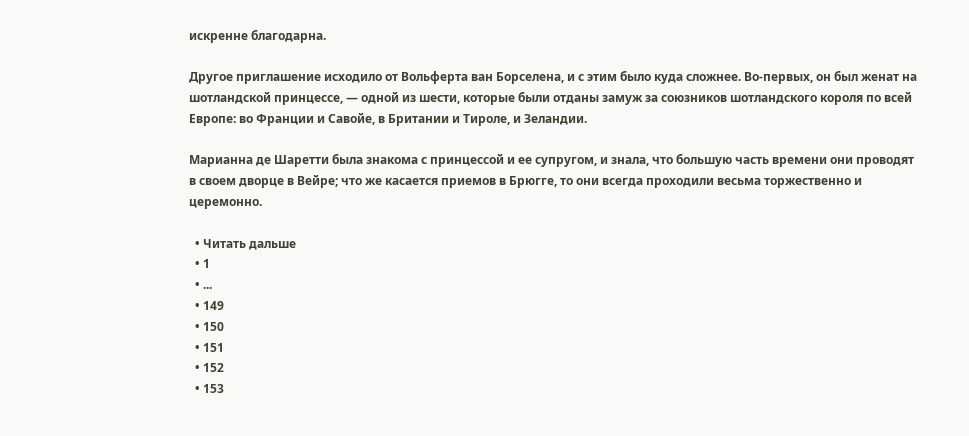искренне благодарна.

Другое приглашение исходило от Вольферта ван Борселена, и с этим было куда сложнее. Во-первых, он был женат на шотландской принцессе, — одной из шести, которые были отданы замуж за союзников шотландского короля по всей Европе: во Франции и Савойе, в Британии и Тироле, и Зеландии.

Марианна де Шаретти была знакома с принцессой и ее супругом, и знала, что большую часть времени они проводят в своем дворце в Вейре; что же касается приемов в Брюгге, то они всегда проходили весьма торжественно и церемонно.

  • Читать дальше
  • 1
  • ...
  • 149
  • 150
  • 151
  • 152
  • 153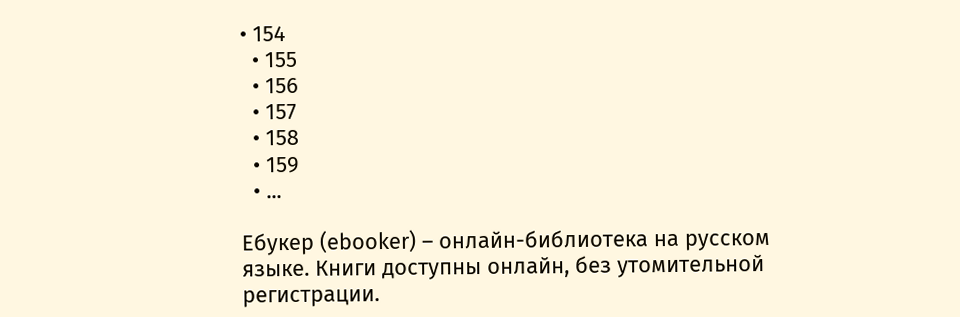• 154
  • 155
  • 156
  • 157
  • 158
  • 159
  • ...

Ебукер (ebooker) – онлайн-библиотека на русском языке. Книги доступны онлайн, без утомительной регистрации.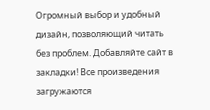Огромный выбор и удобный дизайн, позволяющий читать без проблем. Добавляйте сайт в закладки! Все произведения загружаются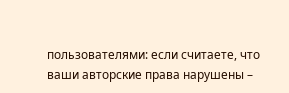пользователями: если считаете, что ваши авторские права нарушены –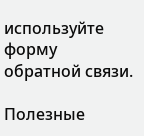используйте форму обратной связи.

Полезные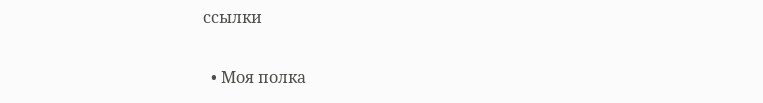ссылки

  • Моя полка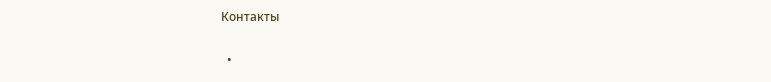Контакты

  •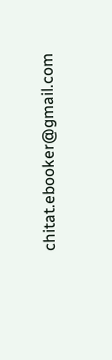chitat.ebooker@gmail.com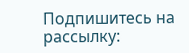Подпишитесь на рассылку: